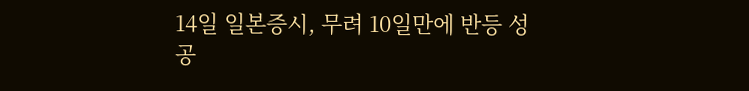14일 일본증시, 무려 10일만에 반등 성공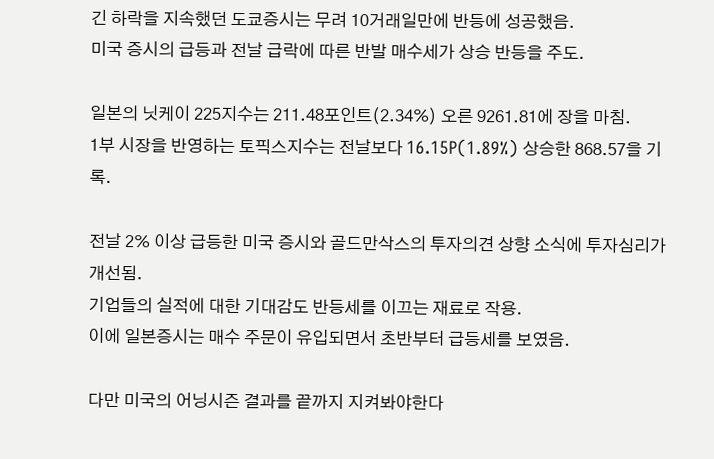긴 하락을 지속했던 도쿄증시는 무려 10거래일만에 반등에 성공했음.
미국 증시의 급등과 전날 급락에 따른 반발 매수세가 상승 반등을 주도.

일본의 닛케이 225지수는 211.48포인트(2.34%) 오른 9261.81에 장을 마침.
1부 시장을 반영하는 토픽스지수는 전날보다 16.15P(1.89%) 상승한 868.57을 기록.

전날 2% 이상 급등한 미국 증시와 골드만삭스의 투자의견 상향 소식에 투자심리가 개선됨.
기업들의 실적에 대한 기대감도 반등세를 이끄는 재료로 작용.
이에 일본증시는 매수 주문이 유입되면서 초반부터 급등세를 보였음.

다만 미국의 어닝시즌 결과를 끝까지 지켜봐야한다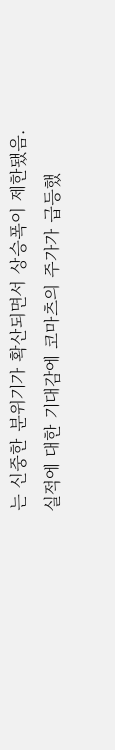는 신중한 분위기가 확산되면서 상승폭이 제한됐음.
실적에 대한 기대감에 코마츠의 주가가 급등했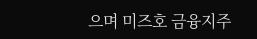으며 미즈호 금융지주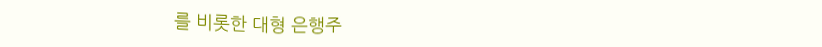를 비롯한 대형 은행주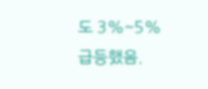도 3%~5% 급등했음.